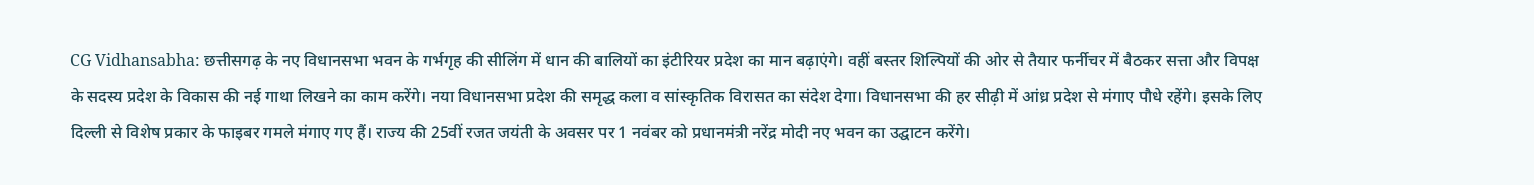CG Vidhansabha: छत्तीसगढ़ के नए विधानसभा भवन के गर्भगृह की सीलिंग में धान की बालियों का इंटीरियर प्रदेश का मान बढ़ाएंगे। वहीं बस्तर शिल्पियों की ओर से तैयार फर्नीचर में बैठकर सत्ता और विपक्ष के सदस्य प्रदेश के विकास की नई गाथा लिखने का काम करेंगे। नया विधानसभा प्रदेश की समृद्ध कला व सांस्कृतिक विरासत का संदेश देगा। विधानसभा की हर सीढ़ी में आंध्र प्रदेश से मंगाए पौधे रहेंगे। इसके लिए दिल्ली से विशेष प्रकार के फाइबर गमले मंगाए गए हैं। राज्य की 25वीं रजत जयंती के अवसर पर 1 नवंबर को प्रधानमंत्री नरेंद्र मोदी नए भवन का उद्घाटन करेंगे।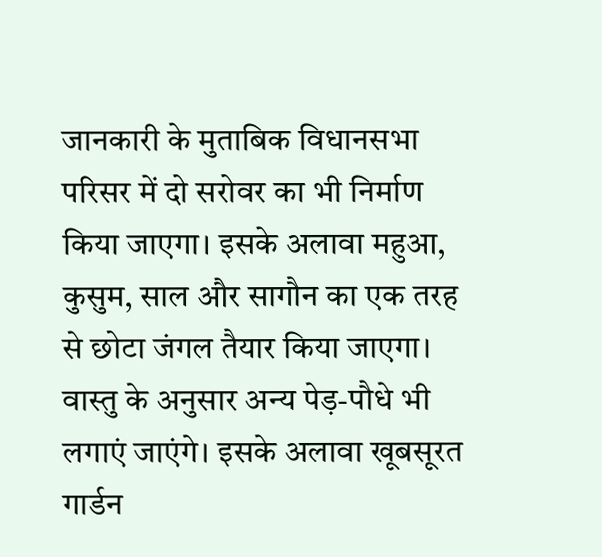जानकारी के मुताबिक विधानसभा परिसर में दो सरोवर का भी निर्माण किया जाएगा। इसके अलावा महुआ, कुसुम, साल और सागौन का एक तरह से छोटा जंगल तैयार किया जाएगा। वास्तु के अनुसार अन्य पेड़-पौधे भी लगाएं जाएंगे। इसके अलावा खूबसूरत गार्डन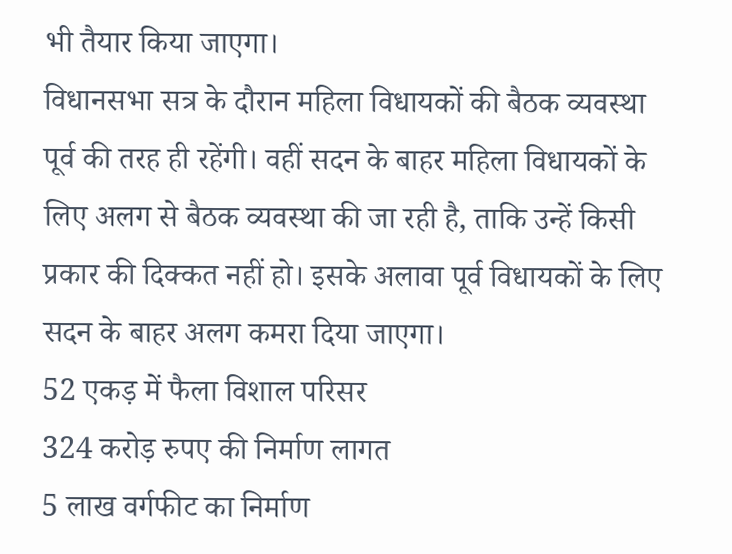भी तैयार किया जाएगा।
विधानसभा सत्र के दौरान महिला विधायकों की बैठक व्यवस्था पूर्व की तरह ही रहेंगी। वहीं सदन के बाहर महिला विधायकों के लिए अलग से बैठक व्यवस्था की जा रही है, ताकि उन्हें किसी प्रकार की दिक्कत नहीं हो। इसके अलावा पूर्व विधायकों के लिए सदन के बाहर अलग कमरा दिया जाएगा।
52 एकड़ में फैला विशाल परिसर
324 करोड़ रुपए की निर्माण लागत
5 लाख वर्गफीट का निर्माण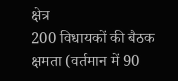क्षेत्र
200 विधायकों की बैठक क्षमता (वर्तमान में 90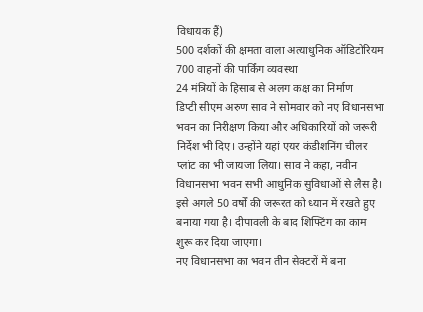विधायक हैं)
500 दर्शकों की क्षमता वाला अत्याधुनिक ऑडिटोरियम
700 वाहनों की पार्किंग व्यवस्था
24 मंत्रियों के हिसाब से अलग कक्ष का निर्माण
डिप्टी सीएम अरुण साव ने सोमवार को नए विधानसभा भवन का निरीक्षण किया और अधिकारियों को जरूरी निर्देश भी दिए। उन्होंने यहां एयर कंडीशनिंग चीलर प्लांट का भी जायजा लिया। साव ने कहा, नवीन विधानसभा भवन सभी आधुनिक सुविधाओं से लैस है। इसे अगले 50 वर्षों की जरूरत को ध्यान में रखते हुए बनाया गया है। दीपावली के बाद शिफ्टिंग का काम शुरू कर दिया जाएगा।
नए विधानसभा का भवन तीन सेक्टरों में बना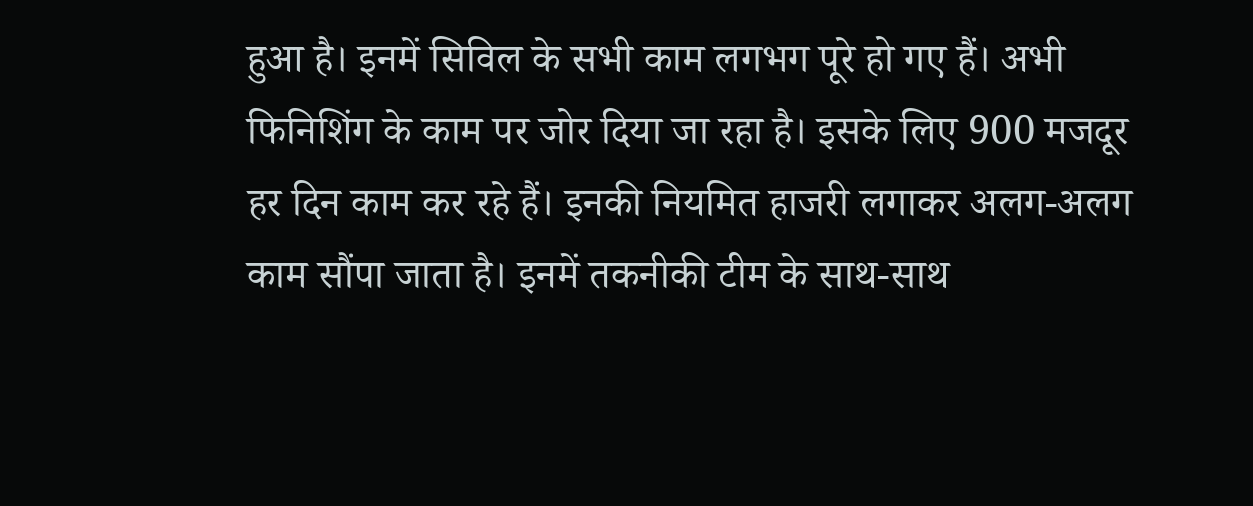हुआ है। इनमें सिविल के सभी काम लगभग पूरे हो गए हैं। अभी फिनिशिंग के काम पर जोर दिया जा रहा है। इसके लिए 900 मजदूर हर दिन काम कर रहे हैं। इनकी नियमित हाजरी लगाकर अलग-अलग काम सौंपा जाता है। इनमें तकनीकी टीम के साथ-साथ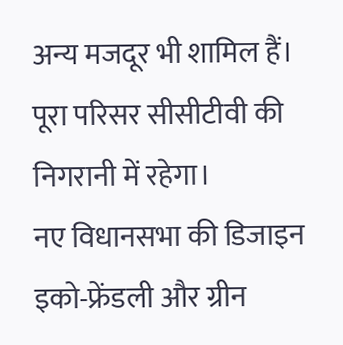अन्य मजदूर भी शामिल हैं। पूरा परिसर सीसीटीवी की निगरानी में रहेगा।
नए विधानसभा की डिजाइन इको-फ्रेंडली और ग्रीन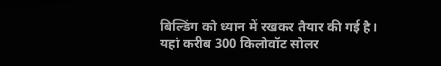बिल्डिंग को ध्यान में रखकर तैयार की गई है। यहां करीब 300 किलोवॉट सोलर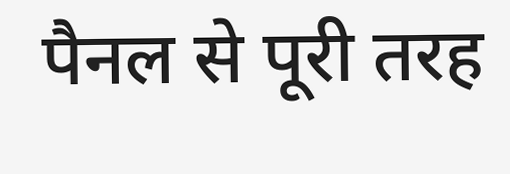पैनल से पूरी तरह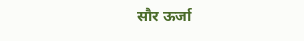सौर ऊर्जा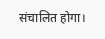संचालित होगा।